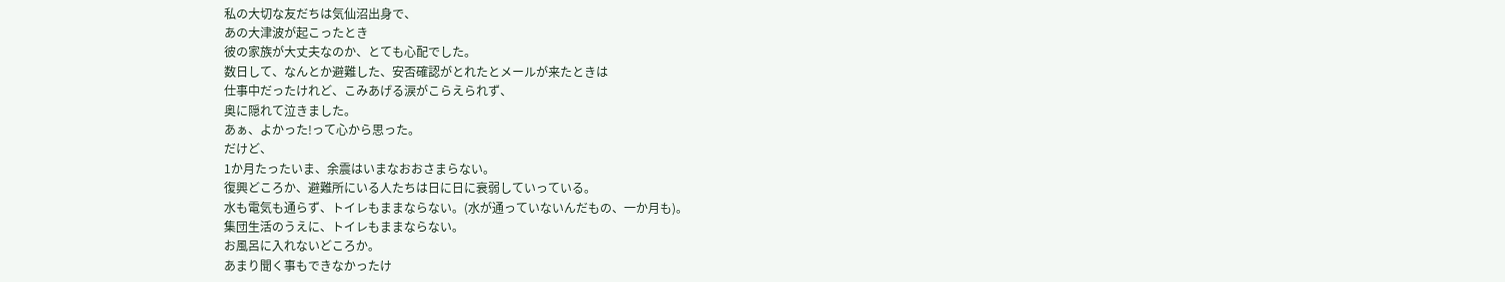私の大切な友だちは気仙沼出身で、
あの大津波が起こったとき
彼の家族が大丈夫なのか、とても心配でした。
数日して、なんとか避難した、安否確認がとれたとメールが来たときは
仕事中だったけれど、こみあげる涙がこらえられず、
奥に隠れて泣きました。
あぁ、よかった!って心から思った。
だけど、
1か月たったいま、余震はいまなおおさまらない。
復興どころか、避難所にいる人たちは日に日に衰弱していっている。
水も電気も通らず、トイレもままならない。(水が通っていないんだもの、一か月も)。
集団生活のうえに、トイレもままならない。
お風呂に入れないどころか。
あまり聞く事もできなかったけ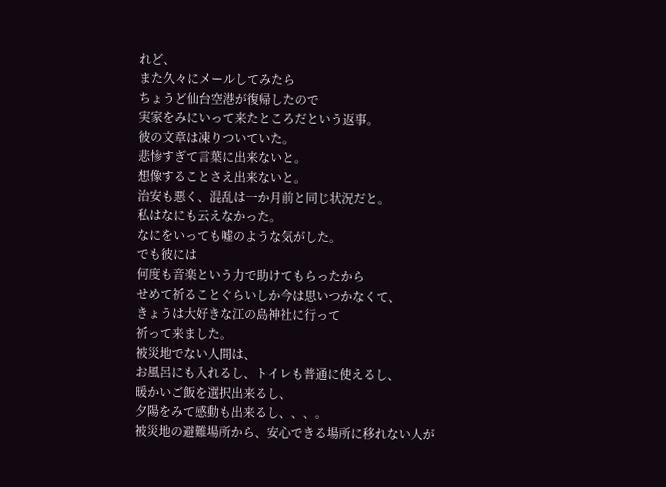れど、
また久々にメールしてみたら
ちょうど仙台空港が復帰したので
実家をみにいって来たところだという返事。
彼の文章は凍りついていた。
悲惨すぎて言葉に出来ないと。
想像することさえ出来ないと。
治安も悪く、混乱は一か月前と同じ状況だと。
私はなにも云えなかった。
なにをいっても嘘のような気がした。
でも彼には
何度も音楽という力で助けてもらったから
せめて祈ることぐらいしか今は思いつかなくて、
きょうは大好きな江の島神社に行って
祈って来ました。
被災地でない人間は、
お風呂にも入れるし、トイレも普通に使えるし、
暖かいご飯を選択出来るし、
夕陽をみて感動も出来るし、、、。
被災地の避難場所から、安心できる場所に移れない人が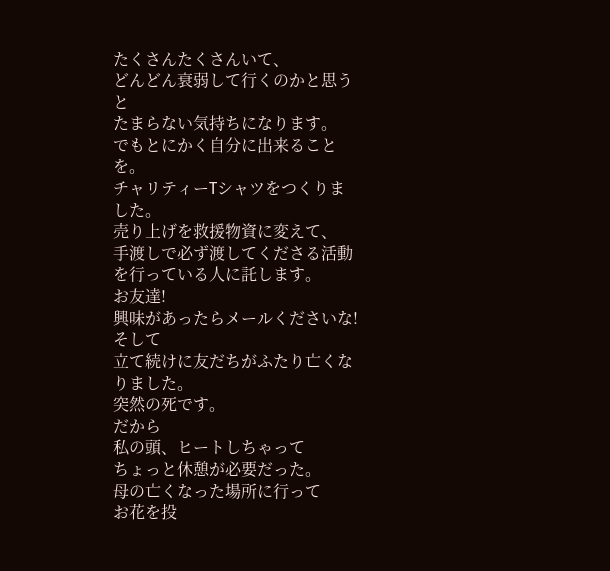たくさんたくさんいて、
どんどん衰弱して行くのかと思うと
たまらない気持ちになります。
でもとにかく自分に出来ることを。
チャリティーTシャツをつくりました。
売り上げを救援物資に変えて、
手渡しで必ず渡してくださる活動を行っている人に託します。
お友達!
興味があったらメールくださいな!
そして
立て続けに友だちがふたり亡くなりました。
突然の死です。
だから
私の頭、ヒートしちゃって
ちょっと休憩が必要だった。
母の亡くなった場所に行って
お花を投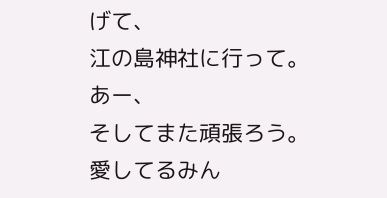げて、
江の島神社に行って。
あー、
そしてまた頑張ろう。
愛してるみん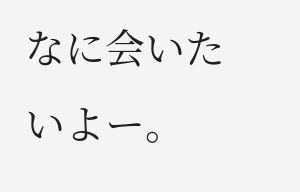なに会いたいよー。